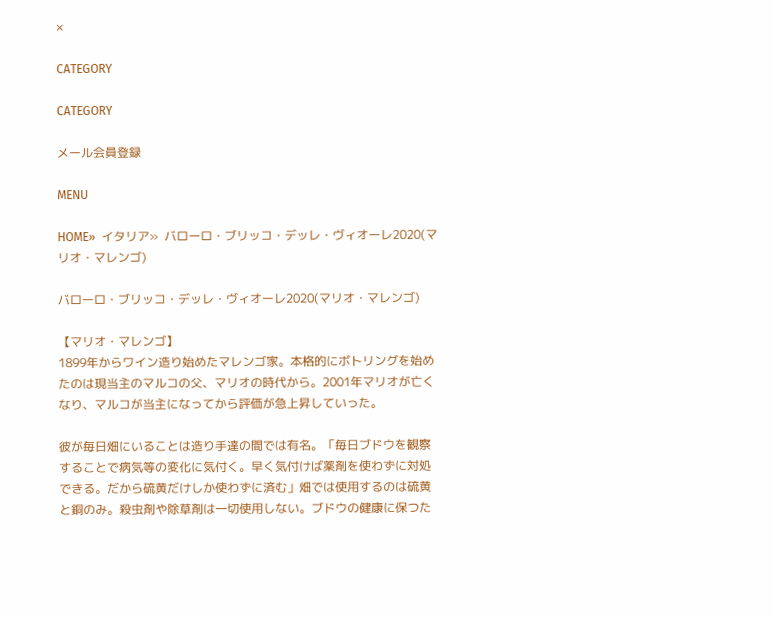×

CATEGORY

CATEGORY

メール会員登録

MENU

HOME»  イタリア»  バローロ・ブリッコ・デッレ・ヴィオーレ2020(マリオ・マレンゴ)

バローロ・ブリッコ・デッレ・ヴィオーレ2020(マリオ・マレンゴ)

【マリオ・マレンゴ】
1899年からワイン造り始めたマレンゴ家。本格的にボトリングを始めたのは現当主のマルコの父、マリオの時代から。2001年マリオが亡くなり、マルコが当主になってから評価が急上昇していった。

彼が毎日畑にいることは造り手達の間では有名。「毎日ブドウを観察することで病気等の変化に気付く。早く気付けば薬剤を使わずに対処できる。だから硫黄だけしか使わずに済む」畑では使用するのは硫黄と銅のみ。殺虫剤や除草剤は一切使用しない。ブドウの健康に保つた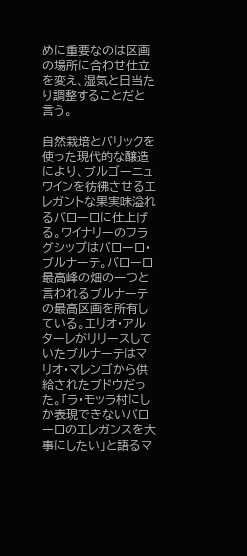めに重要なのは区画の場所に合わせ仕立を変え、湿気と日当たり調整することだと言う。

自然栽培とバリックを使った現代的な醸造により、ブルゴーニュワインを彷彿させるエレガントな果実味溢れるバローロに仕上げる。ワイナリーのフラグシップはバローロ・ブルナーテ。バローロ最高峰の畑の一つと言われるブルナーテの最高区画を所有している。エリオ・アルターレがリリースしていたブルナーテはマリオ・マレンゴから供給されたブドウだった。「ラ・モッラ村にしか表現できないバローロのエレガンスを大事にしたい」と語るマ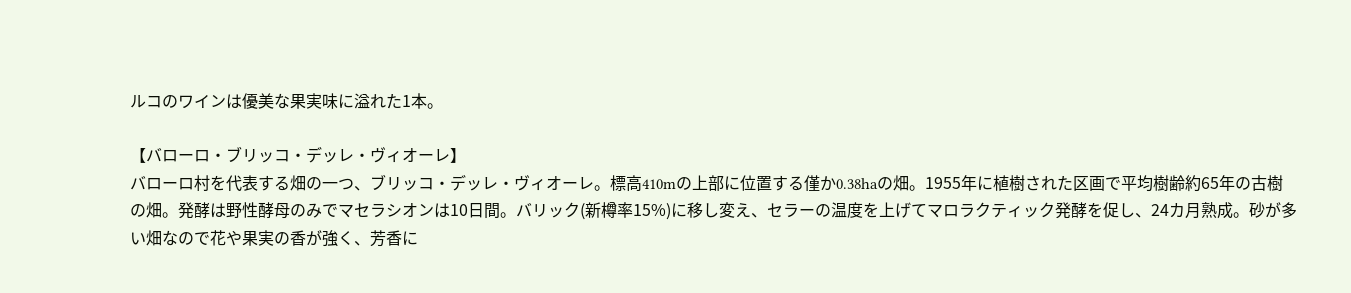ルコのワインは優美な果実味に溢れた1本。

【バローロ・ブリッコ・デッレ・ヴィオーレ】
バローロ村を代表する畑の一つ、ブリッコ・デッレ・ヴィオーレ。標高410mの上部に位置する僅か0.38haの畑。1955年に植樹された区画で平均樹齢約65年の古樹の畑。発酵は野性酵母のみでマセラシオンは10日間。バリック(新樽率15%)に移し変え、セラーの温度を上げてマロラクティック発酵を促し、24カ月熟成。砂が多い畑なので花や果実の香が強く、芳香に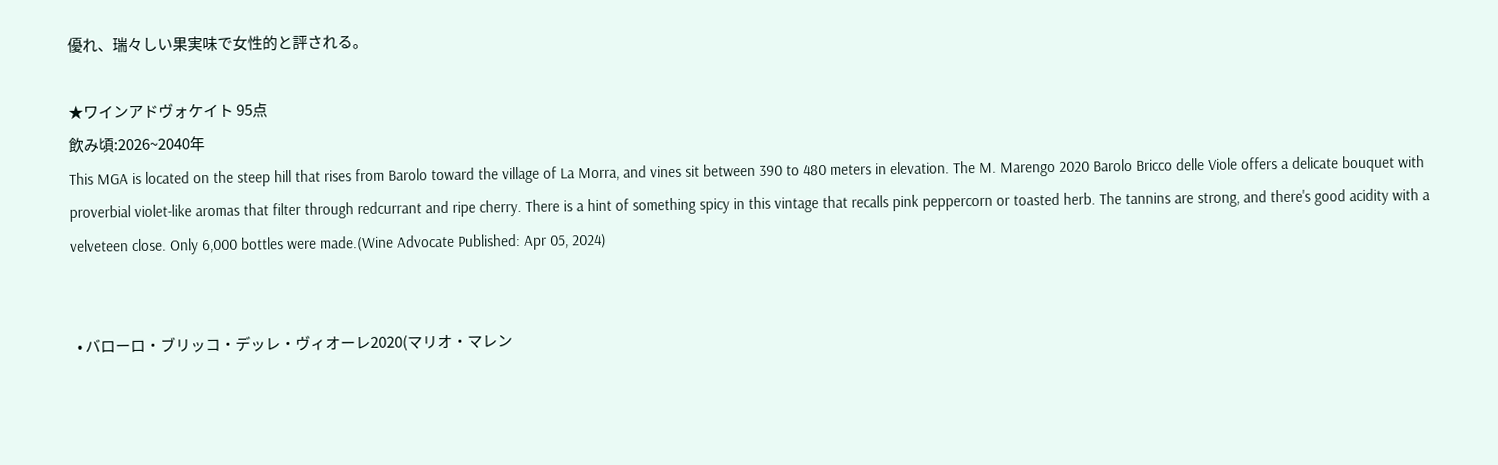優れ、瑞々しい果実味で女性的と評される。

★ワインアドヴォケイト 95点
飲み頃:2026~2040年
This MGA is located on the steep hill that rises from Barolo toward the village of La Morra, and vines sit between 390 to 480 meters in elevation. The M. Marengo 2020 Barolo Bricco delle Viole offers a delicate bouquet with proverbial violet-like aromas that filter through redcurrant and ripe cherry. There is a hint of something spicy in this vintage that recalls pink peppercorn or toasted herb. The tannins are strong, and there's good acidity with a velveteen close. Only 6,000 bottles were made.(Wine Advocate Published: Apr 05, 2024)


  • バローロ・ブリッコ・デッレ・ヴィオーレ2020(マリオ・マレン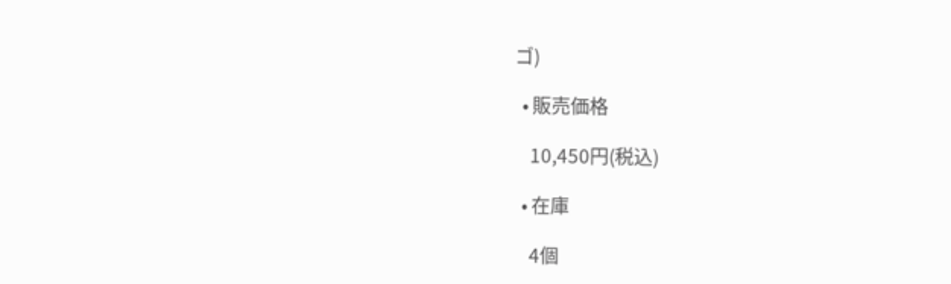ゴ)

  • 販売価格

    10,450円(税込)

  • 在庫

    4個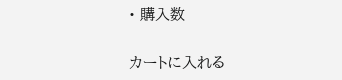• 購入数

カートに入れる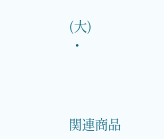(大)
  •



関連商品